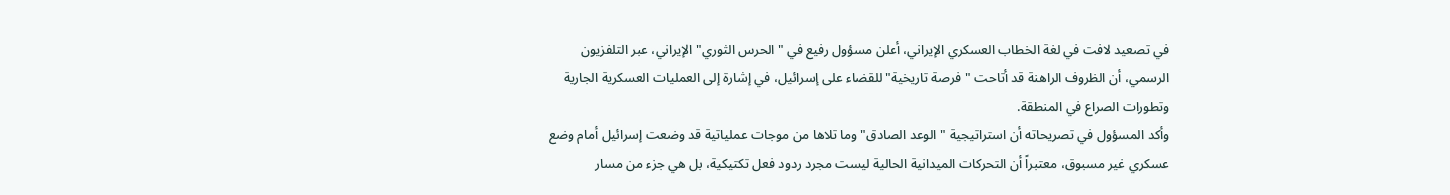في تصعيد لافت في لغة الخطاب العسكري الإيراني، أعلن مسؤول رفيع في "الحرس الثوري" الإيراني، عبر التلفزيون الرسمي، أن الظروف الراهنة قد أتاحت "فرصة تاريخية" للقضاء على إسرائيل، في إشارة إلى العمليات العسكرية الجارية وتطورات الصراع في المنطقة.
وأكد المسؤول في تصريحاته أن استراتيجية "الوعد الصادق" وما تلاها من موجات عملياتية قد وضعت إسرائيل أمام وضع عسكري غير مسبوق، معتبراً أن التحركات الميدانية الحالية ليست مجرد ردود فعل تكتيكية، بل هي جزء من مسار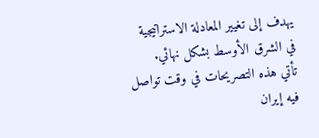يهدف إلى تغيير المعادلة الاستراتيجية في الشرق الأوسط بشكل نهائي.
تأتي هذه التصريحات في وقت تواصل فيه إيران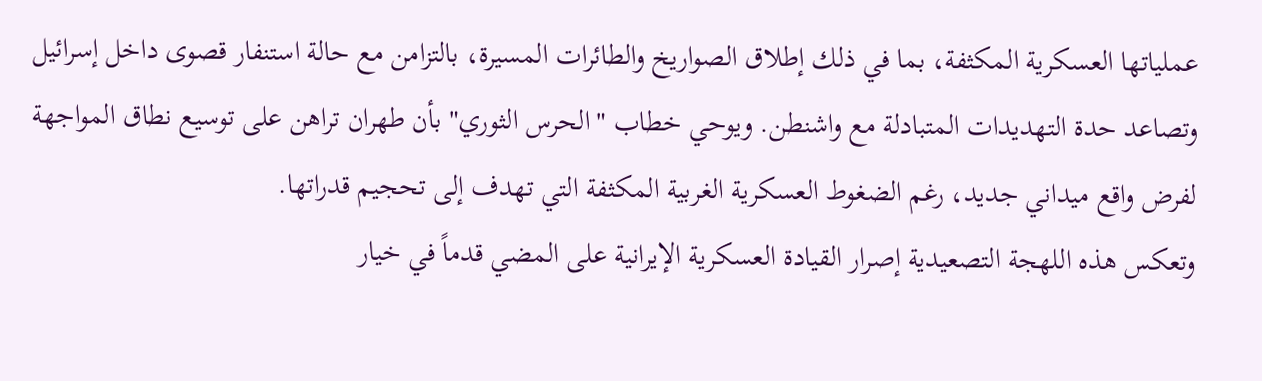عملياتها العسكرية المكثفة، بما في ذلك إطلاق الصواريخ والطائرات المسيرة، بالتزامن مع حالة استنفار قصوى داخل إسرائيل وتصاعد حدة التهديدات المتبادلة مع واشنطن. ويوحي خطاب "الحرس الثوري" بأن طهران تراهن على توسيع نطاق المواجهة لفرض واقع ميداني جديد، رغم الضغوط العسكرية الغربية المكثفة التي تهدف إلى تحجيم قدراتها.
وتعكس هذه اللهجة التصعيدية إصرار القيادة العسكرية الإيرانية على المضي قدماً في خيار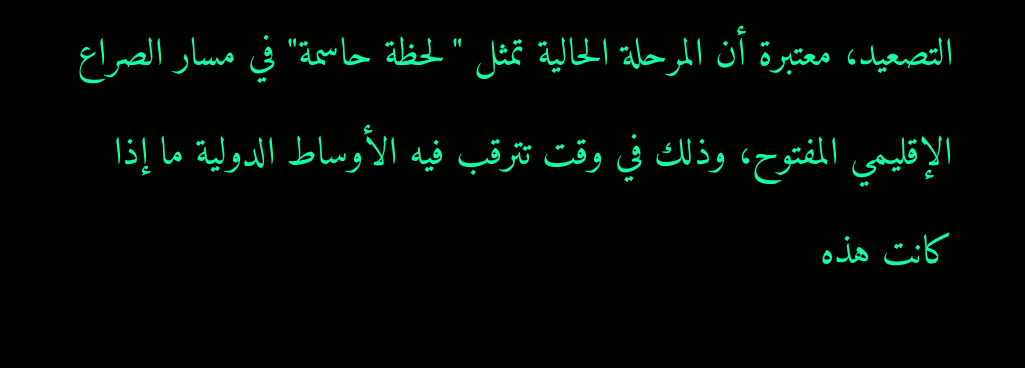التصعيد، معتبرة أن المرحلة الحالية تمثل "لحظة حاسمة" في مسار الصراع الإقليمي المفتوح، وذلك في وقت تترقب فيه الأوساط الدولية ما إذا كانت هذه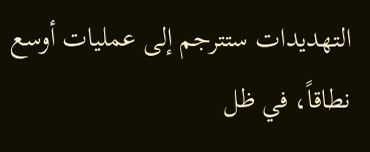التهديدات ستترجم إلى عمليات أوسع نطاقاً، في ظل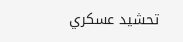تحشيد عسكري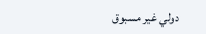دولي غير مسبوق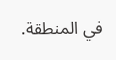في المنطقة.